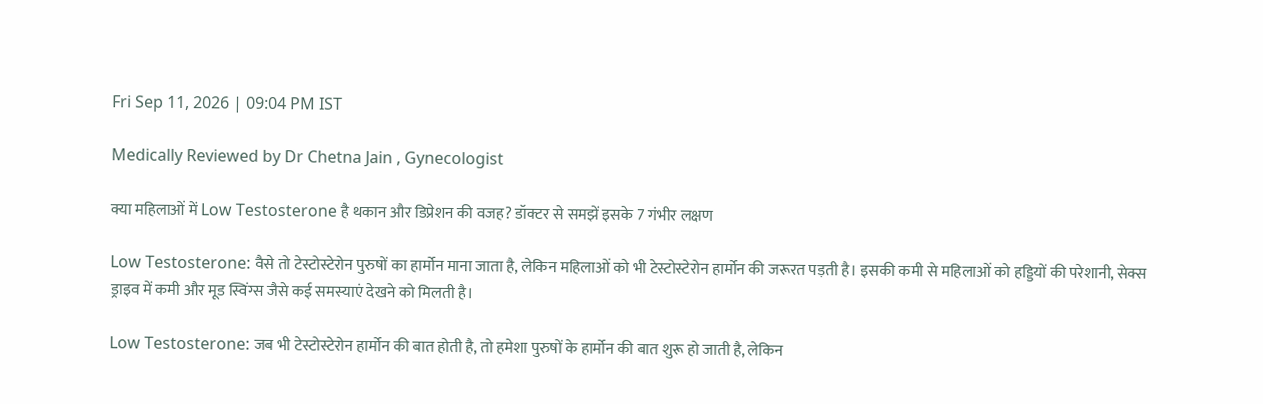Fri Sep 11, 2026 | 09:04 PM IST

Medically Reviewed by Dr Chetna Jain , Gynecologist

क्या महिलाओं में Low Testosterone है थकान और डिप्रेशन की वजह? डॉक्टर से समझें इसके 7 गंभीर लक्षण

Low Testosterone: वैसे तो टेस्टोस्टेरोन पुरुषों का हार्मोन माना जाता है, लेकिन महिलाओं को भी टेस्टोस्टेरोन हार्मोन की जरूरत पड़ती है। इसकी कमी से महिलाओं को हड्डियों की परेशानी, सेक्स ड्राइव में कमी और मूड स्विंग्स जैसे कई समस्याएं देखने को मिलती है।

Low Testosterone: जब भी टेस्टोस्टेरोन हार्मोन की बात होती है, तो हमेशा पुरुषों के हार्मोन की बात शुरू हो जाती है, लेकिन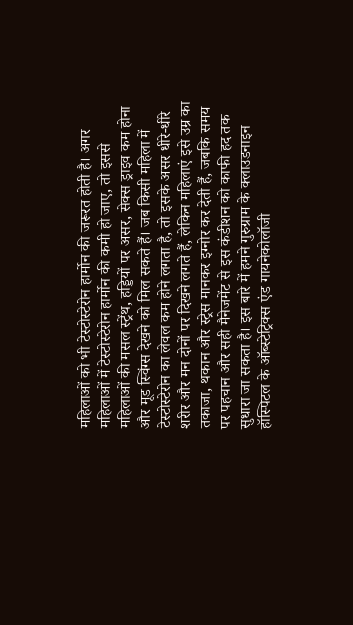महिलाओं को भी टेस्टोस्टेरोन हार्मोन की जरूरत होती है। अगर महिलाओं में टेस्टोस्टेरोन हार्मोन की कमी हो जाए, तो इससे महिलाओं की मसल स्ट्रेंथ, हड्डियों पर असर, सेक्स ड्राइव कम होना और मूड स्विंग्स देखने को मिल सकते हैं। जब किसी महिला में टेस्टोस्टेरोन का लेवल कम होने लगता है, तो इसके असर धीरे-धीरे शरीर और मन दोनों पर दिखने लगते हैं, लेकिन महिलाएं इसे उम्र का तकाजा, थकान और स्ट्रेस मानकर इग्नोर कर देती हैं, जबकि समय पर पहचान और सही मैनेजमेंट से इस कंडीशन को काफी हद तक सुधारा जा सकता है। इस बारे में हमने गुरुग्राम के क्लाउडनाइन हॉस्पिटल के ऑब्स्टेट्रिक्स एंड गायनेकोलॉजी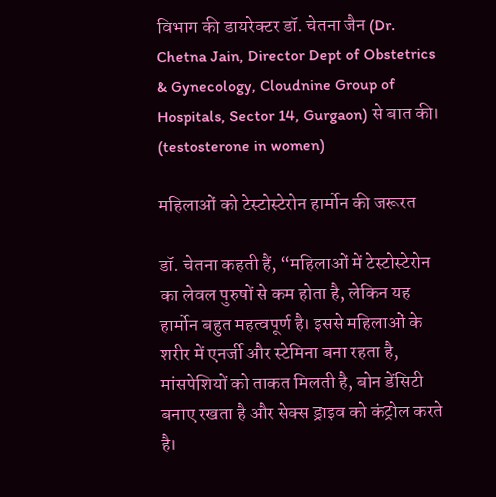विभाग की डायरेक्टर डॉ. चेतना जैन (Dr. Chetna Jain, Director Dept of Obstetrics & Gynecology, Cloudnine Group of Hospitals, Sector 14, Gurgaon) से बात की। (testosterone in women)

महिलाओं को टेस्टोस्टेरोन हार्मोन की जरूरत

डॉ. चेतना कहती हैं, “महिलाओं में टेस्टोस्टेरोन का लेवल पुरुषों से कम होता है, लेकिन यह हार्मोन बहुत महत्वपूर्ण है। इससे महिलाओं के शरीर में एनर्जी और स्टेमिना बना रहता है, मांसपेशियों को ताकत मिलती है, बोन डेंसिटी बनाए रखता है और सेक्स ड्राइव को कंट्रोल करते है।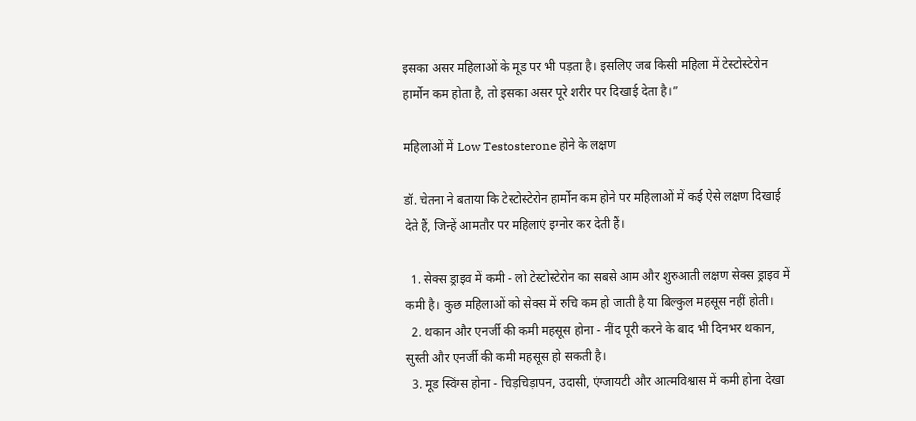इसका असर महिलाओं के मूड पर भी पड़ता है। इसलिए जब किसी महिला में टेस्टोस्टेरोन हार्मोन कम होता है, तो इसका असर पूरे शरीर पर दिखाई देता है।”

महिलाओं में Low Testosterone होने के लक्षण

डॉ. चेतना ने बताया कि टेस्टोस्टेरोन हार्मोन कम होने पर महिलाओं में कई ऐसे लक्षण दिखाई देते हैं, जिन्हें आमतौर पर महिलाएं इग्नोर कर देती हैं।

  1. सेक्स ड्राइव में कमी - लो टेस्टोस्टेरोन का सबसे आम और शुरुआती लक्षण सेक्स ड्राइव में कमी है। कुछ महिलाओं को सेक्स में रुचि कम हो जाती है या बिल्कुल महसूस नहीं होती।
  2. थकान और एनर्जी की कमी महसूस होना - नींद पूरी करने के बाद भी दिनभर थकान, सुस्ती और एनर्जी की कमी महसूस हो सकती है।
  3. मूड स्विंग्स होना - चिड़चिड़ापन, उदासी, एंग्जायटी और आत्मविश्वास में कमी होना देखा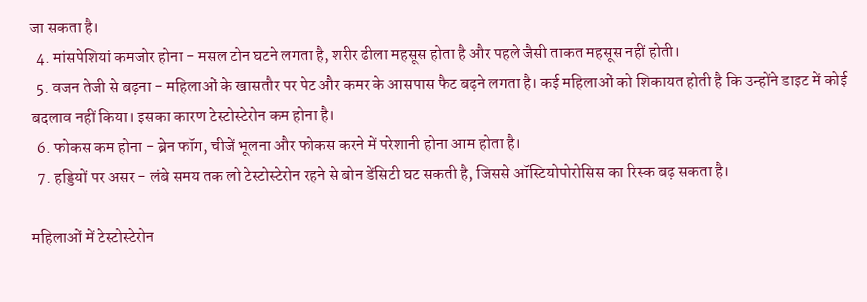जा सकता है।
  4. मांसपेशियां कमजोर होना - मसल टोन घटने लगता है, शरीर ढीला महसूस होता है और पहले जैसी ताकत महसूस नहीं होती।
  5. वजन तेजी से बढ़ना - महिलाओं के खासतौर पर पेट और कमर के आसपास फैट बढ़ने लगता है। कई महिलाओं को शिकायत होती है कि उन्होंने डाइट में कोई बदलाव नहीं किया। इसका कारण टेस्टोस्टेरोन कम होना है।
  6. फोकस कम होना - ब्रेन फॉग, चीजें भूलना और फोकस करने में परेशानी होना आम होता है।
  7. हड्डियों पर असर - लंबे समय तक लो टेस्टोस्टेरोन रहने से बोन डेंसिटी घट सकती है, जिससे ऑस्टियोपोरोसिस का रिस्क बढ़ सकता है।

महिलाओं में टेस्टोस्टेरोन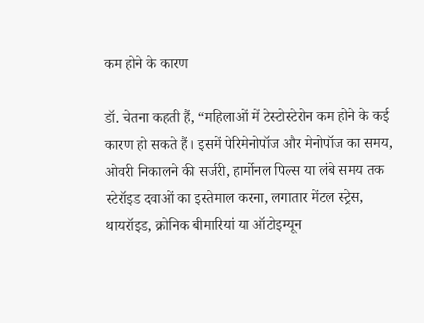कम होने के कारण

डॉ. चेतना कहती हैं, “महिलाओं में टेस्टोस्टेरोन कम होने के कई कारण हो सकते हैं। इसमें पेरिमेनोपॉज और मेनोपॉज का समय, ओवरी निकालने की सर्जरी, हार्मोनल पिल्स या लंबे समय तक स्टेरॉइड दवाओं का इस्तेमाल करना, लगातार मेंटल स्ट्रेस, थायरॉइड, क्रोनिक बीमारियां या ऑटोइम्यून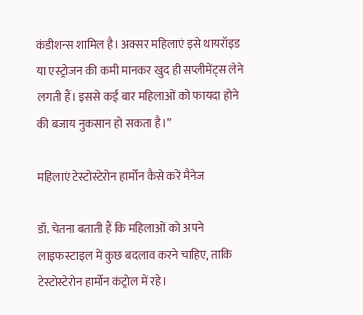कंडीशन्स शामिल है। अक्सर महिलाएं इसे थायरॉइड या एस्ट्रोजन की कमी मानकर खुद ही सप्लीमेंट्स लेने लगती हैं। इससे कई बार महिलाओं को फायदा होने की बजाय नुकसान हो सकता है।”

महिलाएं टेस्टोस्टेरोन हार्मोन कैसे करें मैनेज

डॉ. चेतना बताती हैं कि महिलाओं को अपने लाइफस्टाइल में कुछ बदलाव करने चाहिए, ताकि टेस्टोस्टेरोन हार्मोन कंट्रोल में रहे।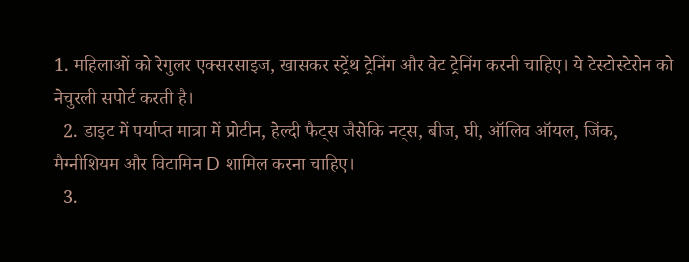1. महिलाओं को रेगुलर एक्सरसाइज, खासकर स्ट्रेंथ ट्रेनिंग और वेट ट्रेनिंग करनी चाहिए। ये टेस्टोस्टेरोन को नेचुरली सपोर्ट करती है।
  2. डाइट में पर्याप्त मात्रा में प्रोटीन, हेल्दी फैट्स जैसेकि नट्स, बीज, घी, ऑलिव ऑयल, जिंक, मैग्नीशियम और विटामिन D शामिल करना चाहिए।
  3.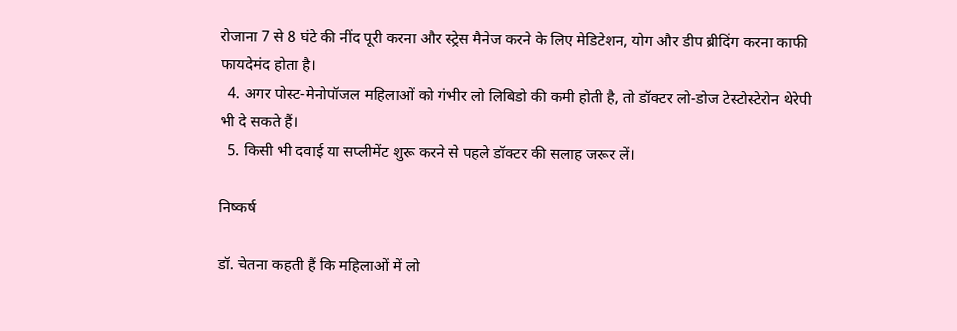रोजाना 7 से 8 घंटे की नींद पूरी करना और स्ट्रेस मैनेज करने के लिए मेडिटेशन, योग और डीप ब्रीदिंग करना काफी फायदेमंद होता है।
  4. अगर पोस्ट-मेनोपॉजल महिलाओं को गंभीर लो लिबिडो की कमी होती है, तो डॉक्टर लो-डोज टेस्टोस्टेरोन थेरेपी भी दे सकते हैं।
  5. किसी भी दवाई या सप्लीमेंट शुरू करने से पहले डॉक्टर की सलाह जरूर लें।

निष्कर्ष

डॉ. चेतना कहती हैं कि महिलाओं में लो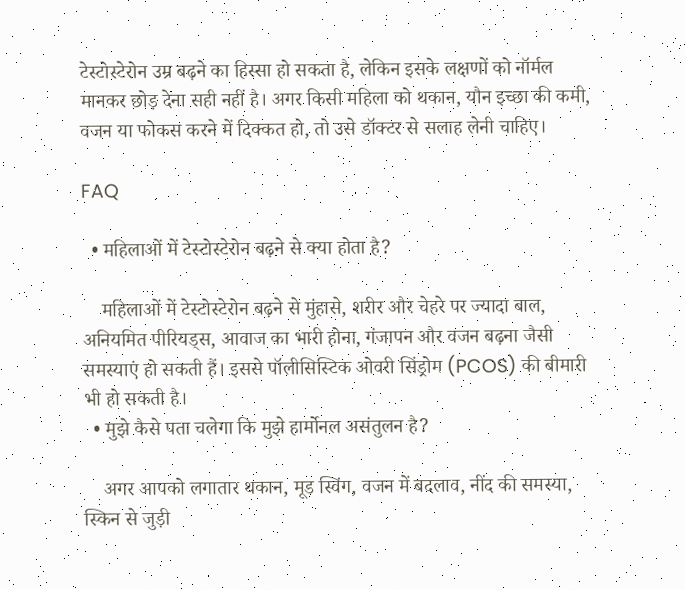टेस्टोस्टेरोन उम्र बढ़ने का हिस्सा हो सकता है, लेकिन इसके लक्षणों को नॉर्मल मानकर छोड़ देना सही नहीं है। अगर किसी महिला को थकान, यौन इच्छा की कमी, वजन या फोकस करने में दिक्कत हो, तो उसे डॉक्टर से सलाह लेनी चाहिए।

FAQ

  • महिलाओं में टेस्टोस्टेरोन बढ़ने से क्या होता है?

    महिलाओं में टेस्टोस्टेरोन बढ़ने से मुंहासे, शरीर और चेहरे पर ज्यादा बाल, अनियमित पीरियड्स, आवाज का भारी होना, गंजापन और वजन बढ़ना जैसी समस्याएं हो सकती हैं। इससे पॉलीसिस्टिक ओवरी सिंड्रोम (PCOS) की बीमारी भी हो सकती है।
  • मुझे कैसे पता चलेगा कि मुझे हार्मोनल असंतुलन है?

    अगर आपको लगातार थकान, मूड स्विंग, वजन में बदलाव, नींद की समस्या, स्किन से जुड़ी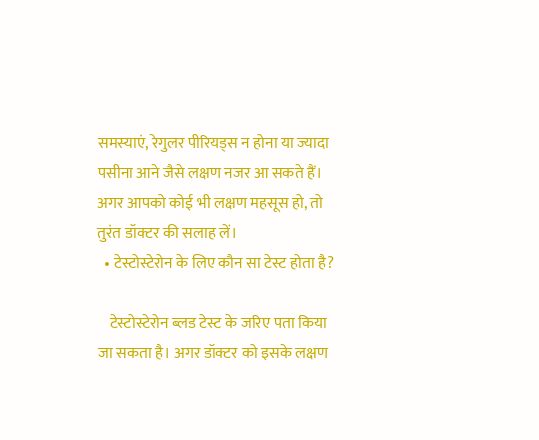समस्याएं, रेगुलर पीरियड्स न होना या ज्यादा पसीना आने जैसे लक्षण नजर आ सकते हैं। अगर आपको कोई भी लक्षण महसूस हो, तो तुरंत डॉक्टर की सलाह लें।
  • टेस्टोस्टेरोन के लिए कौन सा टेस्ट होता है?

    टेस्टोस्टेरोन ब्लड टेस्ट के जरिए पता किया जा सकता है। अगर डॉक्टर को इसके लक्षण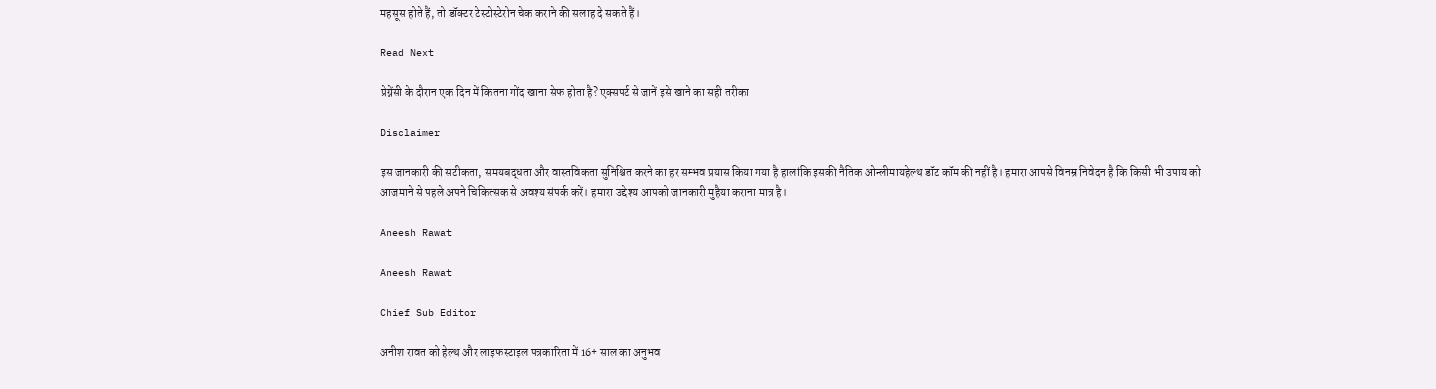महसूस होते हैं, तो डॉक्टर टेस्टोस्टेरोन चेक कराने की सलाह दे सकते हैं।

Read Next

प्रेग्नेंसी के दौरान एक दिन में कितना गोंद खाना सेफ होता है? एक्सपर्ट से जानें इसे खाने का सही तरीका

Disclaimer

इस जानकारी की सटीकता, समयबद्धता और वास्तविकता सुनिश्चित करने का हर सम्भव प्रयास किया गया है हालांकि इसकी नैतिक ओन्लीमायहेल्थ डॉट कॉम की नहीं है। हमारा आपसे विनम्र निवेदन है कि किसी भी उपाय को आजमाने से पहले अपने चिकित्सक से अवश्य संपर्क करें। हमारा उद्देश्य आपको जानकारी मुहैया कराना मात्र है।

Aneesh Rawat

Aneesh Rawat

Chief Sub Editor

अनीश रावत को हेल्थ और लाइफस्टाइल पत्रकारिता में 16+ साल का अनुभव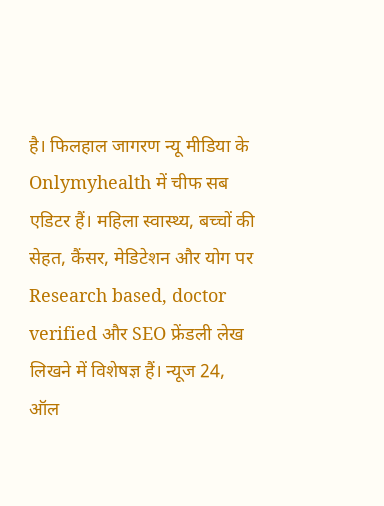है। फिलहाल जागरण न्यू मीडिया के Onlymyhealth में चीफ सब एडिटर हैं। महिला स्वास्थ्य, बच्चों की सेहत, कैंसर, मेडिटेशन और योग पर Research based, doctor verified और SEO फ्रेंडली लेख लिखने में विशेषज्ञ हैं। न्यूज 24, ऑल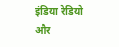इंडिया रेडियो और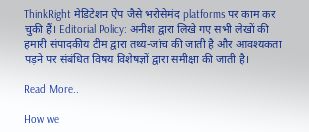ThinkRight मेडिटेशन ऐप जैसे भरोसेमंद platforms पर काम कर चुकी हैं। Editorial Policy: अनीश द्वारा लिखे गए सभी लेखों की हमारी संपादकीय टीम द्वारा तथ्य-जांच की जाती है और आवश्यकता पड़ने पर संबंधित विषय विशेषज्ञों द्वारा समीक्षा की जाती है।

Read More..

How we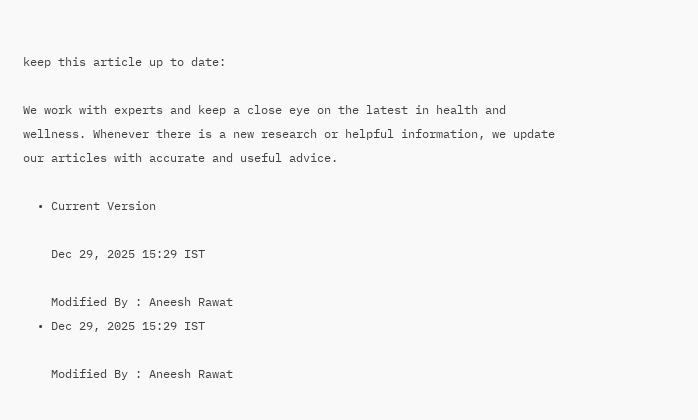keep this article up to date:

We work with experts and keep a close eye on the latest in health and wellness. Whenever there is a new research or helpful information, we update our articles with accurate and useful advice.

  • Current Version

    Dec 29, 2025 15:29 IST

    Modified By : Aneesh Rawat
  • Dec 29, 2025 15:29 IST

    Modified By : Aneesh Rawat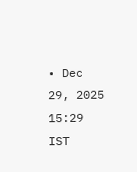• Dec 29, 2025 15:29 IST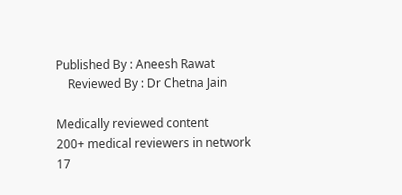Published By : Aneesh Rawat
    Reviewed By : Dr Chetna Jain

Medically reviewed content
200+ medical reviewers in network
17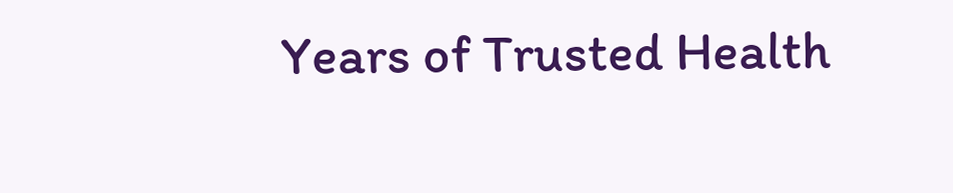Years of Trusted Health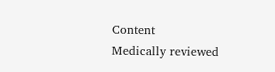Content
Medically reviewed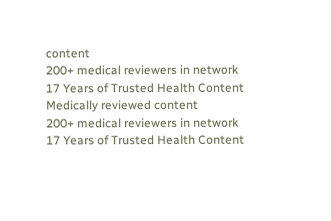content
200+ medical reviewers in network
17 Years of Trusted Health Content
Medically reviewed content
200+ medical reviewers in network
17 Years of Trusted Health Content